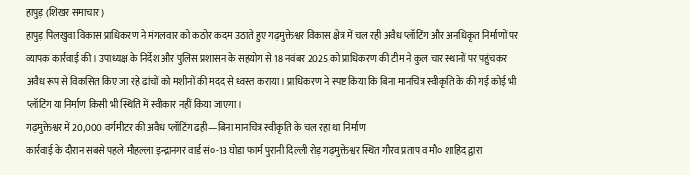हापुड़ (शिखर समाचार)
हापुड़ पिलखुवा विकास प्राधिकरण ने मंगलवार को कठोर कदम उठाते हुए गढ़मुक्तेश्वर विकास क्षेत्र में चल रही अवैध प्लॉटिंग और अनधिकृत निर्माणों पर व्यापक कार्रवाई की। उपाध्यक्ष के निर्देश और पुलिस प्रशासन के सहयोग से 18 नवंबर 2025 को प्राधिकरण की टीम ने कुल चार स्थानों पर पहुंचकर अवैध रूप से विकसित किए जा रहे ढांचों को मशीनों की मदद से ध्वस्त कराया। प्राधिकरण ने स्पष्ट किया कि बिना मानचित्र स्वीकृति के की गई कोई भी प्लॉटिंग या निर्माण किसी भी स्थिति में स्वीकार नहीं किया जाएगा।
गढ़मुक्तेश्वर में 20,000 वर्गमीटर की अवैध प्लॉटिंग ढही—बिना मानचित्र स्वीकृति के चल रहा था निर्माण
कार्रवाई के दौरान सबसे पहले मौहल्ला इन्द्रानगर वार्ड सं०-13 घोडा फार्म पुरानी दिल्ली रोड़ गढ़मुक्तेश्वर स्थित गौरव प्रताप व मौ० शाहिद द्वारा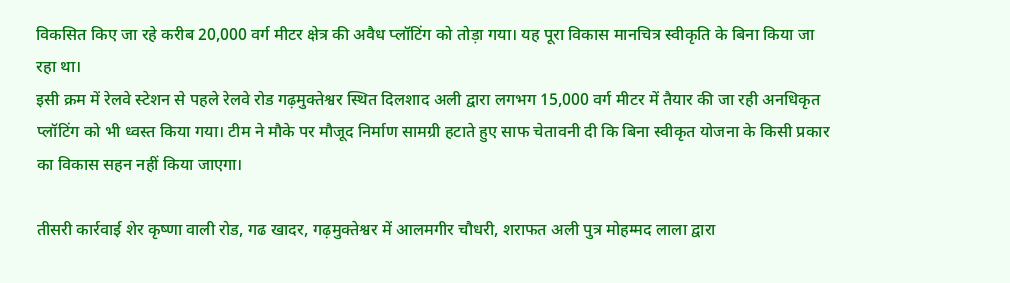विकसित किए जा रहे करीब 20,000 वर्ग मीटर क्षेत्र की अवैध प्लॉटिंग को तोड़ा गया। यह पूरा विकास मानचित्र स्वीकृति के बिना किया जा रहा था।
इसी क्रम में रेलवे स्टेशन से पहले रेलवे रोड गढ़मुक्तेश्वर स्थित दिलशाद अली द्वारा लगभग 15,000 वर्ग मीटर में तैयार की जा रही अनधिकृत प्लॉटिंग को भी ध्वस्त किया गया। टीम ने मौके पर मौजूद निर्माण सामग्री हटाते हुए साफ चेतावनी दी कि बिना स्वीकृत योजना के किसी प्रकार का विकास सहन नहीं किया जाएगा।

तीसरी कार्रवाई शेर कृष्णा वाली रोड, गढ खादर, गढ़मुक्तेश्वर में आलमगीर चौधरी, शराफत अली पुत्र मोहम्मद लाला द्वारा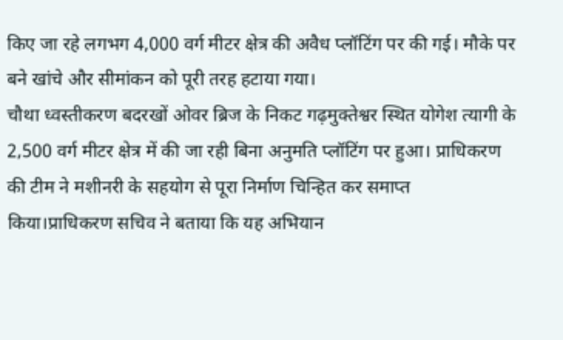किए जा रहे लगभग 4,000 वर्ग मीटर क्षेत्र की अवैध प्लॉटिंग पर की गई। मौके पर बने खांचे और सीमांकन को पूरी तरह हटाया गया।
चौथा ध्वस्तीकरण बदरखों ओवर ब्रिज के निकट गढ़मुक्तेश्वर स्थित योगेश त्यागी के 2,500 वर्ग मीटर क्षेत्र में की जा रही बिना अनुमति प्लॉटिंग पर हुआ। प्राधिकरण की टीम ने मशीनरी के सहयोग से पूरा निर्माण चिन्हित कर समाप्त किया।प्राधिकरण सचिव ने बताया कि यह अभियान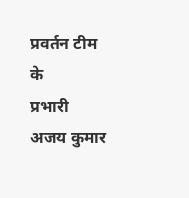प्रवर्तन टीम के
प्रभारी अजय कुमार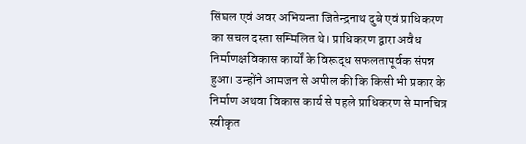सिंघल एवं अवर अभियन्ता जितेन्द्रनाथ दुबे एवं प्राधिकरण का सचल दस्ता सम्मिलित थे। प्राधिकरण द्वारा अवैध निर्माणक्षविकास कार्यों के विरूद्ध सफलतापूर्वक संपन्न हुआ। उन्होंने आमजन से अपील की कि किसी भी प्रकार के निर्माण अथवा विकास कार्य से पहले प्राधिकरण से मानचित्र स्वीकृत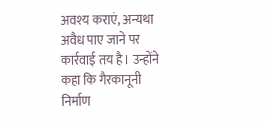अवश्य कराएं, अन्यथा अवैध पाए जाने पर कार्रवाई तय है। उन्होंने कहा कि गैरकानूनी निर्माण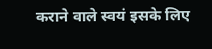कराने वाले स्वयं इसके लिए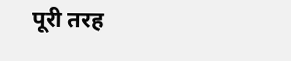पूरी तरह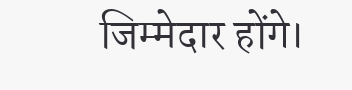जिम्मेदार होंगे।